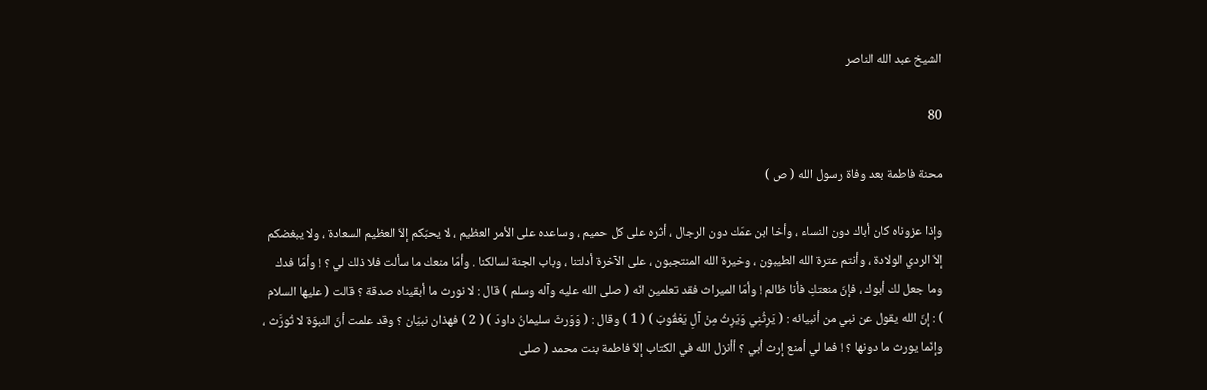الشيخ عبد الله الناصر

80

محنة فاطمة بعد وفاة رسول الله ( ص )

وإذا عزوناه كان أباك دون النساء ، وأخا ابن عمّك دون الرجال ، أثره على كل حميم ، وساعده على الأمر العظيم ، لا يحبّكم إلاّ العظيم السعادة ، ولا يبغضكم إلاّ الردي الولادة ، وأنتم عترة الله الطيبون ، وخيرة الله المنتجبون ، على الآخرة أدلتنا ، وباب الجنة لسالكنا . وأمّا منعك ما سألت فلا ذلك لي ؟ ! وأمّا فدك وما جعل لك أبوك ، فإنّ منعتكِ فأنا ظالم ! وأمّا الميراث فقد تعلمين انّه ( صلى الله عليه وآله وسلم ) قال : لا نورث ما أبقيناه صدقة ؟ قالت ( عليها السلام ) : إنّ الله يقول عن نبي من أنبيائه : ( يَرِثُنِي وَيَرِثُ مِنْ آلِ يَعْقُوبَ ) ( 1 ) وقال : ( وَوَرثَ سليمانُ داودَ ) ( 2 ) فهذان نبيّان ؟ وقد علمت أنّ النبوّة لا تُورَّث ، وإنّما يورث ما دونها ؟ ! فما لي أمنع إرث أبي ؟ أأنزل الله في الكتاب إلاّ فاطمة بنت محمد ( صلى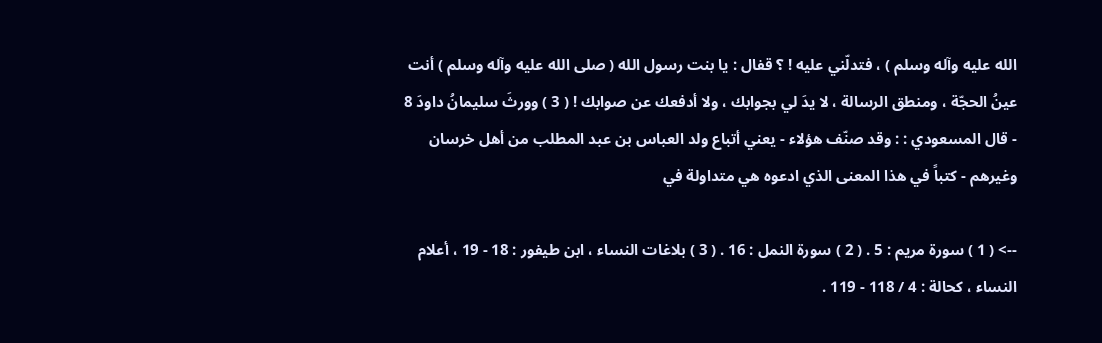الله عليه وآله وسلم ) ، فتدلّني عليه ! ؟ قفال : يا بنت رسول الله ( صلى الله عليه وآله وسلم ) أنت عينُ الحجّة ، ومنطق الرسالة ، لا يدَ لي بجوابك ، ولا أدفعك عن صوابك ! ( 3 ) وورثَ سليمانُ داودَ 8 - قال المسعودي : : وقد صنّف هؤلاء - يعني أتباع ولد العباس بن عبد المطلب من أهل خرسان وغيرهم - كتباً في هذا المعنى الذي ادعوه هي متداولة في

--> ( 1 ) سورة مريم : 5 . ( 2 ) سورة النمل : 16 . ( 3 ) بلاغات النساء ، ابن طيفور : 18 - 19 ، أعلام النساء ، كحالة : 4 / 118 - 119 .